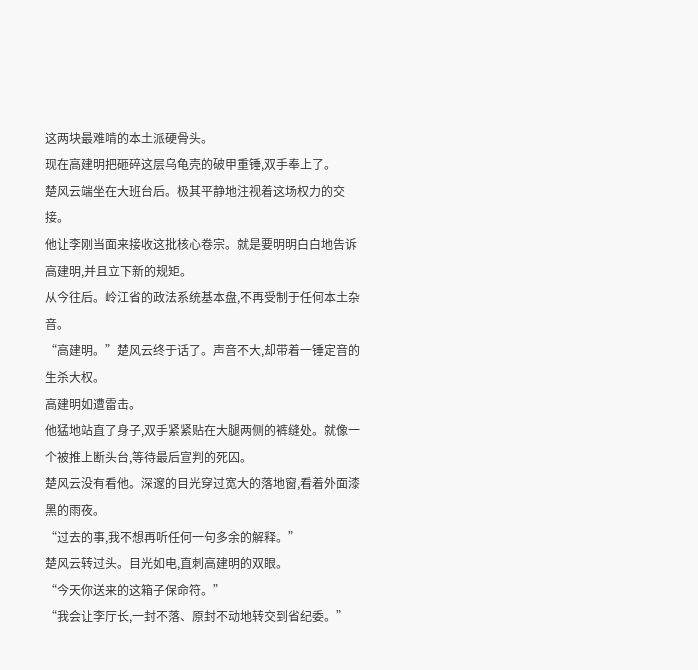这两块最难啃的本土派硬骨头。
现在高建明把砸碎这层乌龟壳的破甲重锤,双手奉上了。
楚风云端坐在大班台后。极其平静地注视着这场权力的交接。
他让李刚当面来接收这批核心卷宗。就是要明明白白地告诉高建明,并且立下新的规矩。
从今往后。岭江省的政法系统基本盘,不再受制于任何本土杂音。
“高建明。”楚风云终于话了。声音不大,却带着一锤定音的生杀大权。
高建明如遭雷击。
他猛地站直了身子,双手紧紧贴在大腿两侧的裤缝处。就像一个被推上断头台,等待最后宣判的死囚。
楚风云没有看他。深邃的目光穿过宽大的落地窗,看着外面漆黑的雨夜。
“过去的事,我不想再听任何一句多余的解释。”
楚风云转过头。目光如电,直刺高建明的双眼。
“今天你送来的这箱子保命符。”
“我会让李厅长,一封不落、原封不动地转交到省纪委。”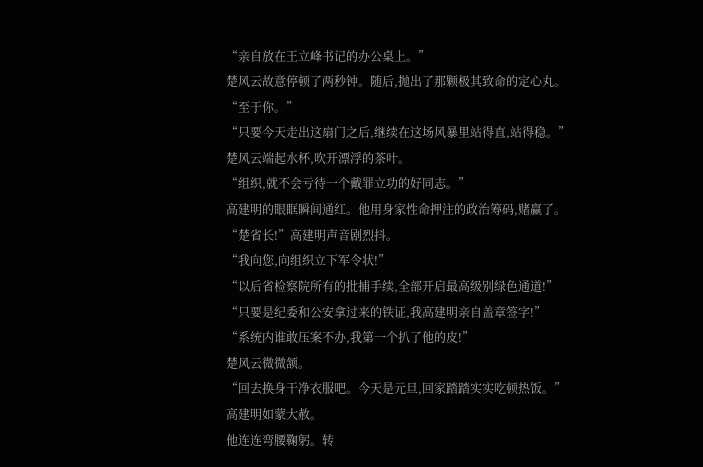“亲自放在王立峰书记的办公桌上。”
楚风云故意停顿了两秒钟。随后,抛出了那颗极其致命的定心丸。
“至于你。”
“只要今天走出这扇门之后,继续在这场风暴里站得直,站得稳。”
楚风云端起水杯,吹开漂浮的茶叶。
“组织,就不会亏待一个戴罪立功的好同志。”
高建明的眼眶瞬间通红。他用身家性命押注的政治筹码,赌赢了。
“楚省长!”高建明声音剧烈抖。
“我向您,向组织立下军令状!”
“以后省检察院所有的批捕手续,全部开启最高级别绿色通道!”
“只要是纪委和公安拿过来的铁证,我高建明亲自盖章签字!”
“系统内谁敢压案不办,我第一个扒了他的皮!”
楚风云微微颔。
“回去换身干净衣服吧。今天是元旦,回家踏踏实实吃顿热饭。”
高建明如蒙大赦。
他连连弯腰鞠躬。转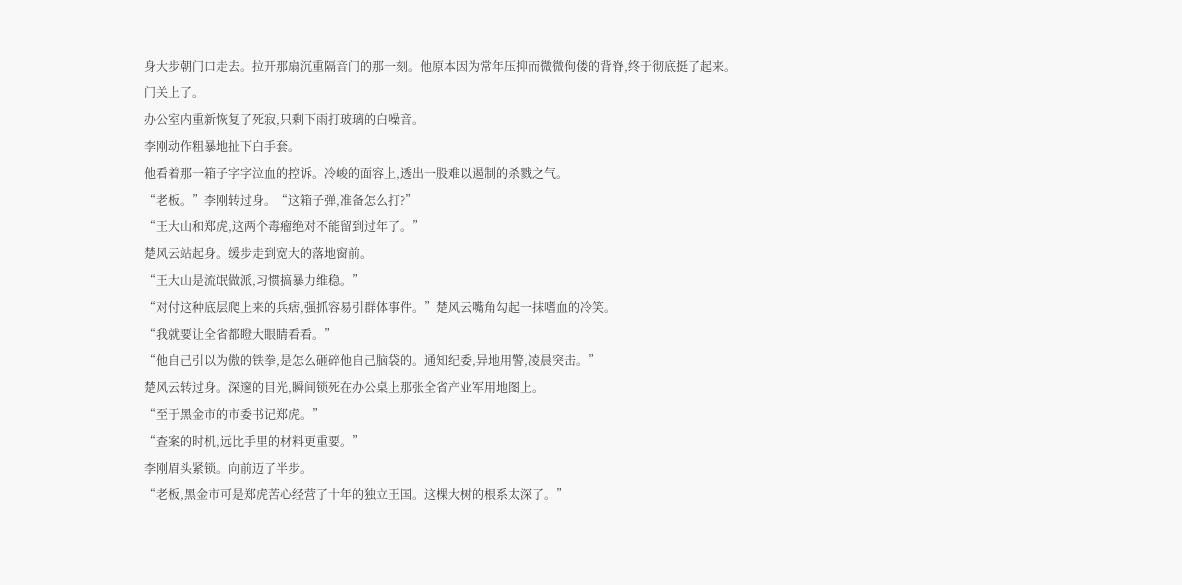身大步朝门口走去。拉开那扇沉重隔音门的那一刻。他原本因为常年压抑而微微佝偻的背脊,终于彻底挺了起来。
门关上了。
办公室内重新恢复了死寂,只剩下雨打玻璃的白噪音。
李刚动作粗暴地扯下白手套。
他看着那一箱子字字泣血的控诉。冷峻的面容上,透出一股难以遏制的杀戮之气。
“老板。”李刚转过身。“这箱子弹,准备怎么打?”
“王大山和郑虎,这两个毒瘤绝对不能留到过年了。”
楚风云站起身。缓步走到宽大的落地窗前。
“王大山是流氓做派,习惯搞暴力维稳。”
“对付这种底层爬上来的兵痞,强抓容易引群体事件。”楚风云嘴角勾起一抹嗜血的冷笑。
“我就要让全省都瞪大眼睛看看。”
“他自己引以为傲的铁拳,是怎么砸碎他自己脑袋的。通知纪委,异地用警,凌晨突击。”
楚风云转过身。深邃的目光,瞬间锁死在办公桌上那张全省产业军用地图上。
“至于黑金市的市委书记郑虎。”
“查案的时机,远比手里的材料更重要。”
李刚眉头紧锁。向前迈了半步。
“老板,黑金市可是郑虎苦心经营了十年的独立王国。这棵大树的根系太深了。”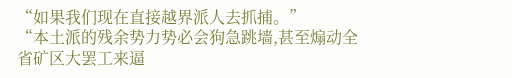“如果我们现在直接越界派人去抓捕。”
“本土派的残余势力势必会狗急跳墙,甚至煽动全省矿区大罢工来逼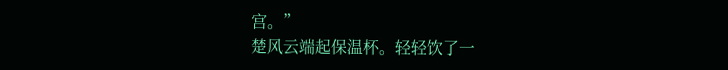宫。”
楚风云端起保温杯。轻轻饮了一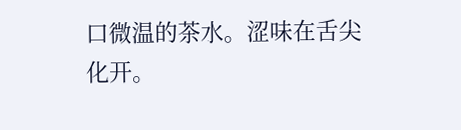口微温的茶水。涩味在舌尖化开。